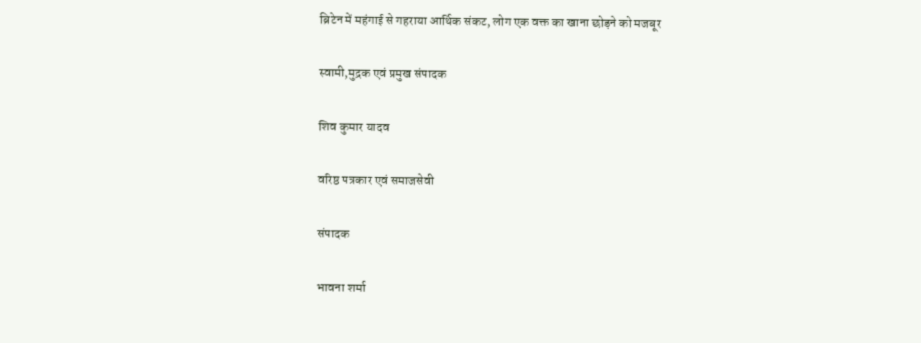ब्रिटेन में महंगाई से गहराया आर्थिक संकट, लोग एक वक्त का खाना छोड़ने को मजबूर

स्वामी,मुद्रक एवं प्रमुख संपादक

शिव कुमार यादव

वरिष्ठ पत्रकार एवं समाजसेवी

संपादक

भावना शर्मा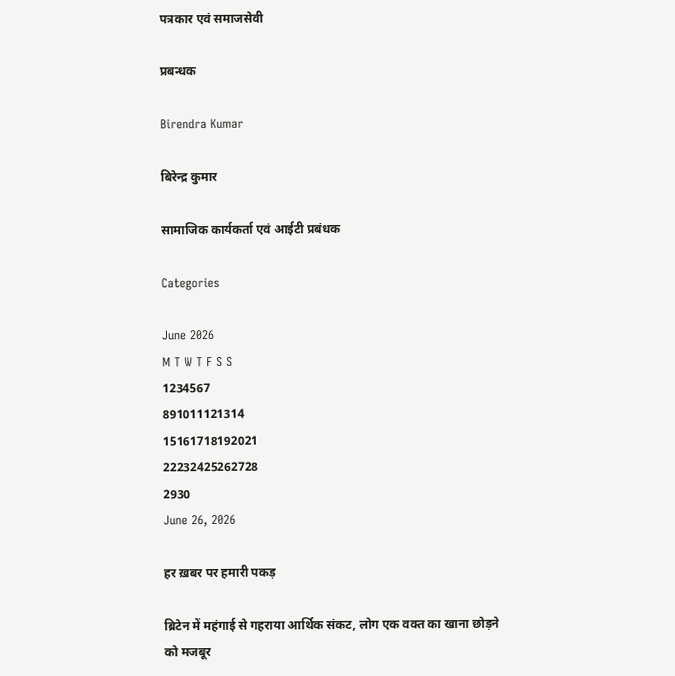पत्रकार एवं समाजसेवी

प्रबन्धक

Birendra Kumar

बिरेन्द्र कुमार

सामाजिक कार्यकर्ता एवं आईटी प्रबंधक

Categories

June 2026
M T W T F S S
1234567
891011121314
15161718192021
22232425262728
2930
June 26, 2026

हर ख़बर पर हमारी पकड़

ब्रिटेन में महंगाई से गहराया आर्थिक संकट, लोग एक वक्त का खाना छोड़ने को मजबूर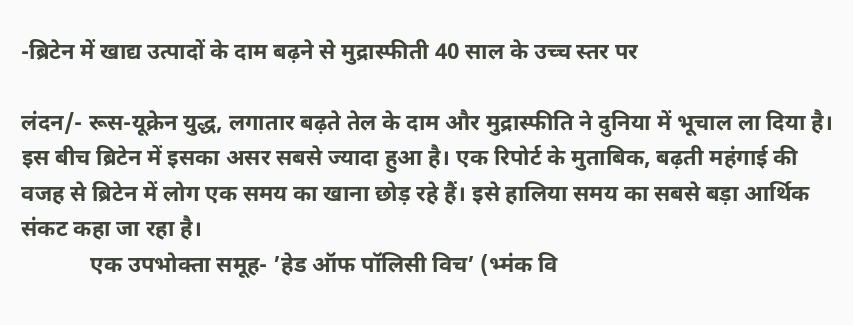-ब्रिटेन में खाद्य उत्पादों के दाम बढ़ने से मुद्रास्फीती 40 साल के उच्च स्तर पर

लंदन/- रूस-यूक्रेन युद्ध, लगातार बढ़ते तेल के दाम और मुद्रास्फीति ने दुनिया में भूचाल ला दिया है। इस बीच ब्रिटेन में इसका असर सबसे ज्यादा हुआ है। एक रिपोर्ट के मुताबिक, बढ़ती महंगाई की वजह से ब्रिटेन में लोग एक समय का खाना छोड़ रहे हैं। इसे हालिया समय का सबसे बड़ा आर्थिक संकट कहा जा रहा है।
            एक उपभोक्ता समूह- ’हेड ऑफ पॉलिसी विच’ (भ्मंक वि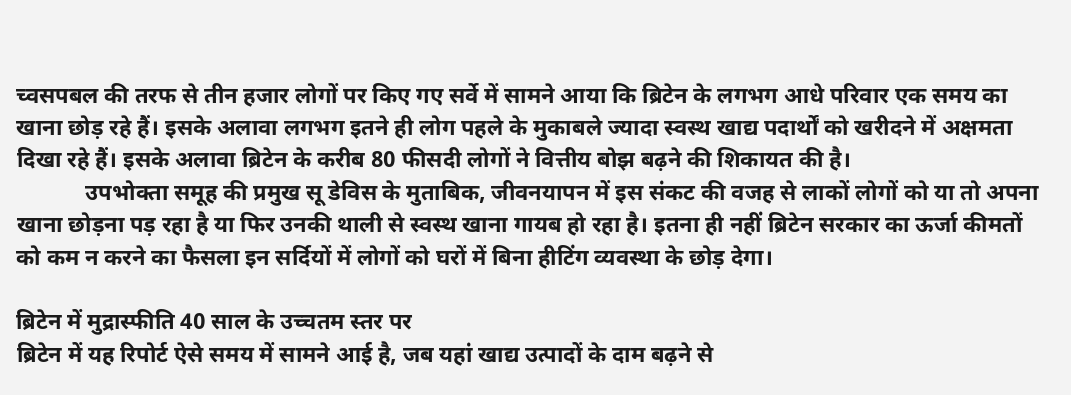च्वसपबल की तरफ से तीन हजार लोगों पर किए गए सर्वे में सामने आया कि ब्रिटेन के लगभग आधे परिवार एक समय का खाना छोड़ रहे हैं। इसके अलावा लगभग इतने ही लोग पहले के मुकाबले ज्यादा स्वस्थ खाद्य पदार्थों को खरीदने में अक्षमता दिखा रहे हैं। इसके अलावा ब्रिटेन के करीब 80 फीसदी लोगों ने वित्तीय बोझ बढ़ने की शिकायत की है।
            उपभोक्ता समूह की प्रमुख सू डेविस के मुताबिक, जीवनयापन में इस संकट की वजह से लाकों लोगों को या तो अपना खाना छोड़ना पड़ रहा है या फिर उनकी थाली से स्वस्थ खाना गायब हो रहा है। इतना ही नहीं ब्रिटेन सरकार का ऊर्जा कीमतों को कम न करने का फैसला इन सर्दियों में लोगों को घरों में बिना हीटिंग व्यवस्था के छोड़ देगा।

ब्रिटेन में मुद्रास्फीति 40 साल के उच्चतम स्तर पर
ब्रिटेन में यह रिपोर्ट ऐसे समय में सामने आई है, जब यहां खाद्य उत्पादों के दाम बढ़ने से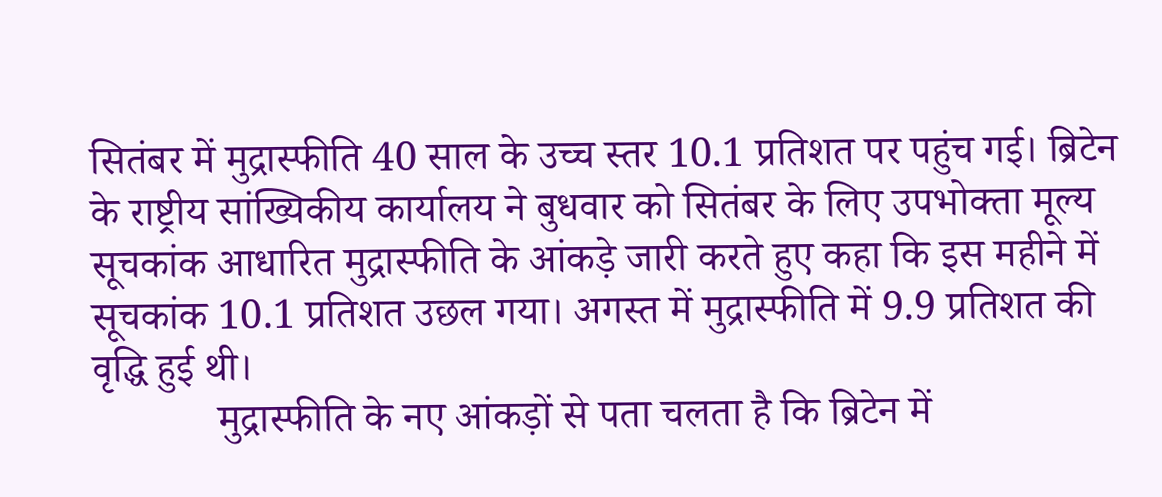सितंबर में मुद्रास्फीति 40 साल के उच्च स्तर 10.1 प्रतिशत पर पहुंच गई। ब्रिटेन के राष्ट्रीय सांख्यिकीय कार्यालय ने बुधवार को सितंबर के लिए उपभोक्ता मूल्य सूचकांक आधारित मुद्रास्फीति के आंकड़े जारी करते हुए कहा कि इस महीने में सूचकांक 10.1 प्रतिशत उछल गया। अगस्त में मुद्रास्फीति में 9.9 प्रतिशत की वृद्धि हुई थी।
            मुद्रास्फीति के नए आंकड़ों से पता चलता है कि ब्रिटेन में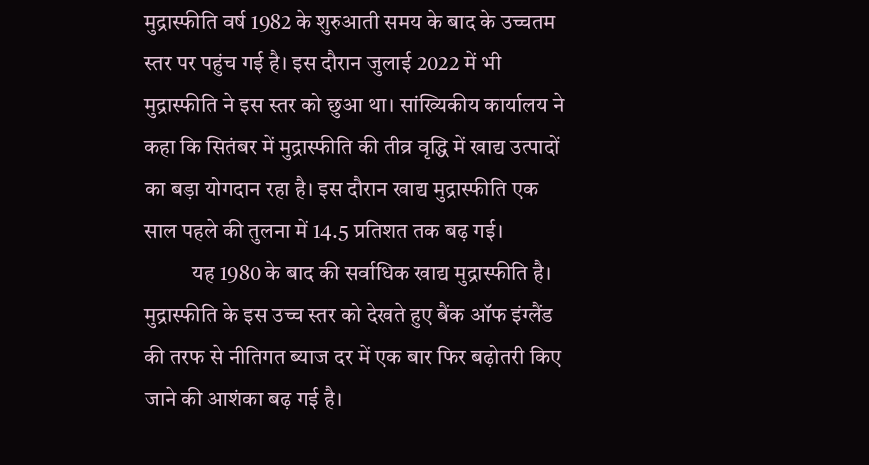मुद्रास्फीति वर्ष 1982 के शुरुआती समय के बाद के उच्चतम स्तर पर पहुंच गई है। इस दौरान जुलाई 2022 में भी मुद्रास्फीति ने इस स्तर को छुआ था। सांख्यिकीय कार्यालय ने कहा कि सितंबर में मुद्रास्फीति की तीव्र वृद्धि में खाद्य उत्पादों का बड़ा योगदान रहा है। इस दौरान खाद्य मुद्रास्फीति एक साल पहले की तुलना में 14.5 प्रतिशत तक बढ़ गई।
           यह 1980 के बाद की सर्वाधिक खाद्य मुद्रास्फीति है। मुद्रास्फीति के इस उच्च स्तर को देखते हुए बैंक ऑफ इंग्लैंड की तरफ से नीतिगत ब्याज दर में एक बार फिर बढ़ोतरी किए जाने की आशंका बढ़ गई है।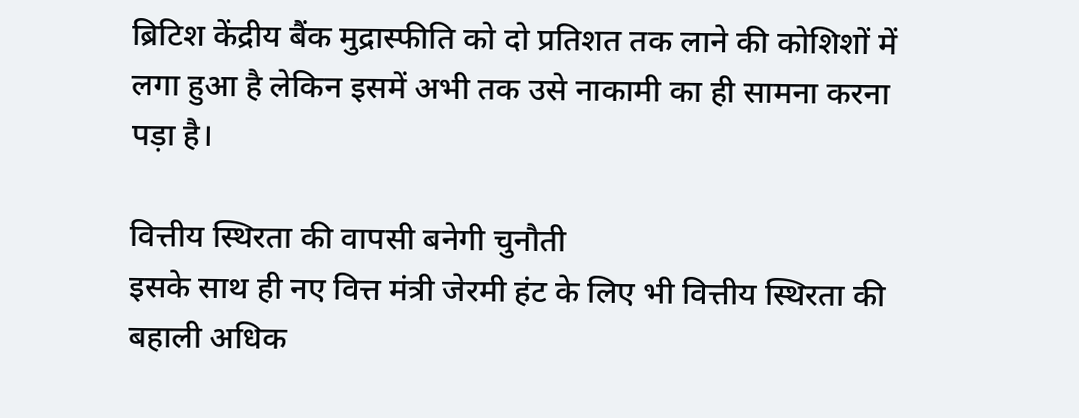ब्रिटिश केंद्रीय बैंक मुद्रास्फीति को दो प्रतिशत तक लाने की कोशिशों में लगा हुआ है लेकिन इसमें अभी तक उसे नाकामी का ही सामना करना पड़ा है।

वित्तीय स्थिरता की वापसी बनेगी चुनौती
इसके साथ ही नए वित्त मंत्री जेरमी हंट के लिए भी वित्तीय स्थिरता की बहाली अधिक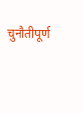चुनौतीपूर्ण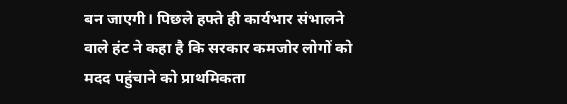बन जाएगी। पिछले हफ्ते ही कार्यभार संभालने वाले हंट ने कहा है कि सरकार कमजोर लोगों को मदद पहुंचाने को प्राथमिकता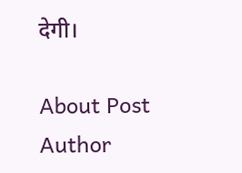देगी।

About Post Author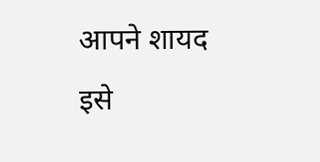आपने शायद इसे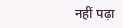नहीं पढ़ा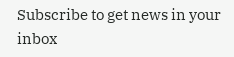Subscribe to get news in your inbox